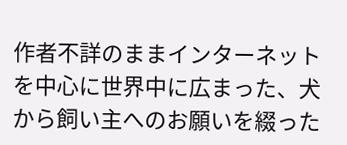作者不詳のままインターネットを中心に世界中に広まった、犬から飼い主へのお願いを綴った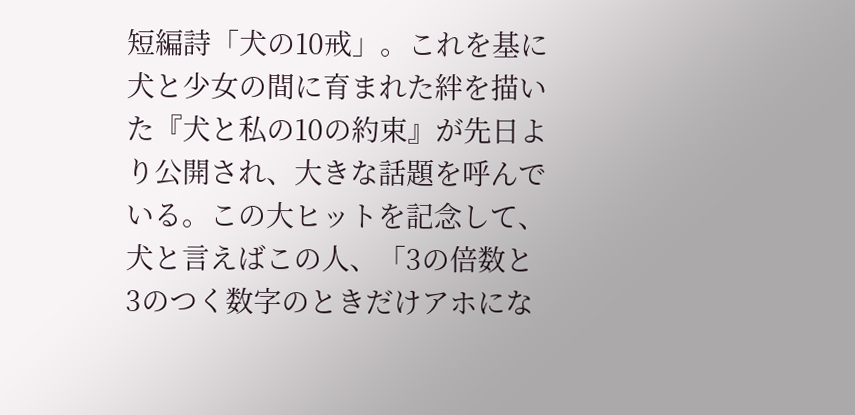短編詩「犬の10戒」。これを基に犬と少女の間に育まれた絆を描いた『犬と私の10の約束』が先日より公開され、大きな話題を呼んでいる。この大ヒットを記念して、犬と言えばこの人、「3の倍数と3のつく数字のときだけアホにな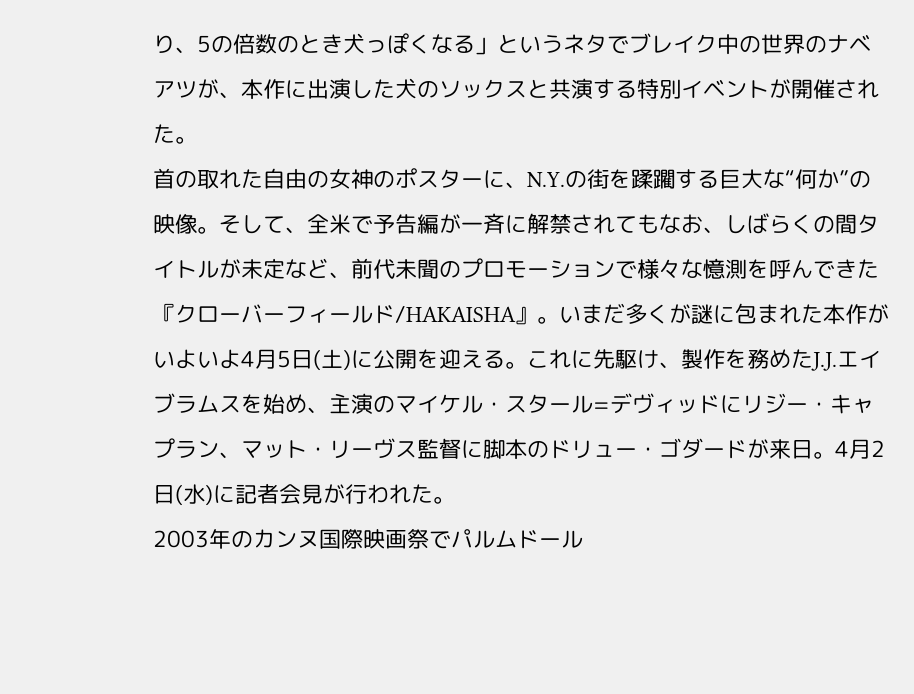り、5の倍数のとき犬っぽくなる」というネタでブレイク中の世界のナベアツが、本作に出演した犬のソックスと共演する特別イベントが開催された。
首の取れた自由の女神のポスターに、N.Y.の街を蹂躙する巨大な“何か”の映像。そして、全米で予告編が一斉に解禁されてもなお、しばらくの間タイトルが未定など、前代未聞のプロモーションで様々な憶測を呼んできた『クローバーフィールド/HAKAISHA』。いまだ多くが謎に包まれた本作がいよいよ4月5日(土)に公開を迎える。これに先駆け、製作を務めたJ.J.エイブラムスを始め、主演のマイケル・スタール=デヴィッドにリジー・キャプラン、マット・リーヴス監督に脚本のドリュー・ゴダードが来日。4月2日(水)に記者会見が行われた。
2003年のカンヌ国際映画祭でパルムドール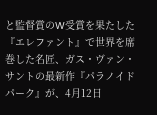と監督賞のW受賞を果たした『エレファント』で世界を席巻した名匠、ガス・ヴァン・サントの最新作『パラノイドパーク』が、4月12日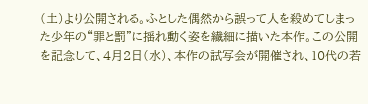(土)より公開される。ふとした偶然から誤って人を殺めてしまった少年の“罪と罰”に揺れ動く姿を繊細に描いた本作。この公開を記念して、4月2日(水)、本作の試写会が開催され、10代の若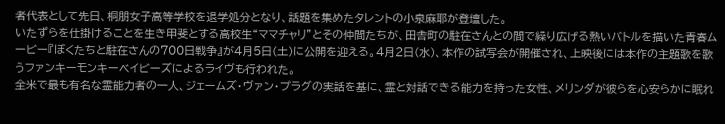者代表として先日、桐朋女子高等学校を退学処分となり、話題を集めたタレントの小泉麻耶が登壇した。
いたずらを仕掛けることを生き甲斐とする高校生“ママチャリ”とその仲間たちが、田舎町の駐在さんとの間で繰り広げる熱いバトルを描いた青春ムービー『ぼくたちと駐在さんの700日戦争』が4月5日(土)に公開を迎える。4月2日(水)、本作の試写会が開催され、上映後には本作の主題歌を歌うファンキーモンキーベイビーズによるライヴも行われた。
全米で最も有名な霊能力者の一人、ジェームズ・ヴァン・プラグの実話を基に、霊と対話できる能力を持った女性、メリンダが彼らを心安らかに眠れ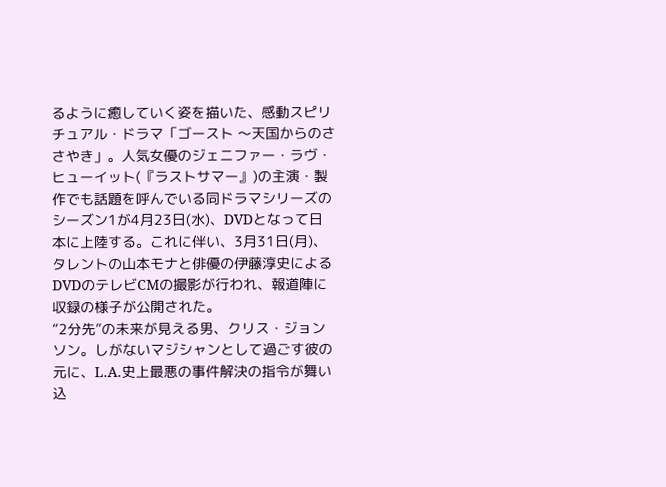るように癒していく姿を描いた、感動スピリチュアル・ドラマ「ゴースト 〜天国からのささやき」。人気女優のジェニファー・ラヴ・ヒューイット(『ラストサマー』)の主演・製作でも話題を呼んでいる同ドラマシリーズのシーズン1が4月23日(水)、DVDとなって日本に上陸する。これに伴い、3月31日(月)、タレントの山本モナと俳優の伊藤淳史によるDVDのテレビCMの撮影が行われ、報道陣に収録の様子が公開された。
“2分先”の未来が見える男、クリス・ジョンソン。しがないマジシャンとして過ごす彼の元に、L.A.史上最悪の事件解決の指令が舞い込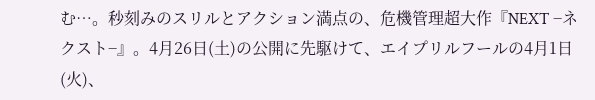む…。秒刻みのスリルとアクション満点の、危機管理超大作『NEXT −ネクスト−』。4月26日(土)の公開に先駆けて、エイプリルフールの4月1日(火)、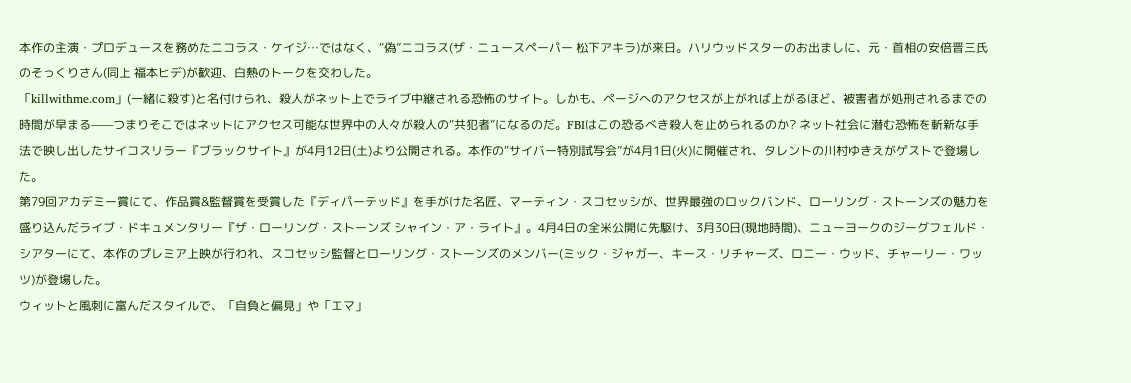本作の主演・プロデュースを務めたニコラス・ケイジ…ではなく、“偽”ニコラス(ザ・ニュースペーパー 松下アキラ)が来日。ハリウッドスターのお出ましに、元・首相の安倍晋三氏のそっくりさん(同上 福本ヒデ)が歓迎、白熱のトークを交わした。
「killwithme.com」(一緒に殺す)と名付けられ、殺人がネット上でライブ中継される恐怖のサイト。しかも、ページへのアクセスが上がれば上がるほど、被害者が処刑されるまでの時間が早まる——つまりそこではネットにアクセス可能な世界中の人々が殺人の“共犯者”になるのだ。FBIはこの恐るべき殺人を止められるのか? ネット社会に潜む恐怖を斬新な手法で映し出したサイコスリラー『ブラックサイト』が4月12日(土)より公開される。本作の“サイバー特別試写会”が4月1日(火)に開催され、タレントの川村ゆきえがゲストで登場した。
第79回アカデミー賞にて、作品賞&監督賞を受賞した『ディパーテッド』を手がけた名匠、マーティン・スコセッシが、世界最強のロックバンド、ローリング・ストーンズの魅力を盛り込んだライブ・ドキュメンタリー『ザ・ローリング・ストーンズ シャイン・ア・ライト』。4月4日の全米公開に先駆け、3月30日(現地時間)、ニューヨークのジーグフェルド・シアターにて、本作のプレミア上映が行われ、スコセッシ監督とローリング・ストーンズのメンバー(ミック・ジャガー、キース・リチャーズ、ロニー・ウッド、チャーリー・ワッツ)が登場した。
ウィットと風刺に富んだスタイルで、「自負と偏見」や「エマ」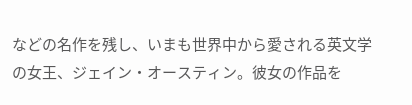などの名作を残し、いまも世界中から愛される英文学の女王、ジェイン・オースティン。彼女の作品を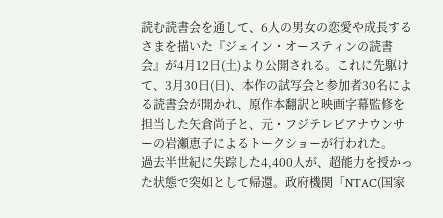読む読書会を通して、6人の男女の恋愛や成長するさまを描いた『ジェイン・オースティンの読書会』が4月12日(土)より公開される。これに先駆けて、3月30日(日)、本作の試写会と参加者30名による読書会が開かれ、原作本翻訳と映画字幕監修を担当した矢倉尚子と、元・フジテレビアナウンサーの岩瀬恵子によるトークショーが行われた。
過去半世紀に失踪した4,400人が、超能力を授かった状態で突如として帰還。政府機関「NTAC(国家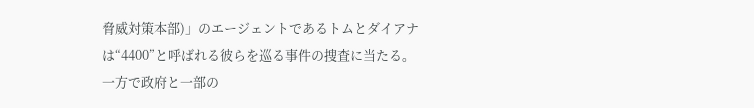脅威対策本部)」のエージェントであるトムとダイアナは“4400”と呼ばれる彼らを巡る事件の捜査に当たる。一方で政府と一部の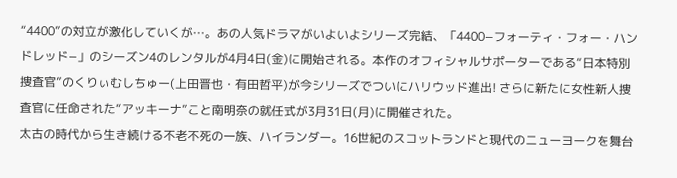“4400”の対立が激化していくが…。あの人気ドラマがいよいよシリーズ完結、「4400−フォーティ・フォー・ハンドレッド−」のシーズン4のレンタルが4月4日(金)に開始される。本作のオフィシャルサポーターである“日本特別捜査官”のくりぃむしちゅー(上田晋也・有田哲平)が今シリーズでついにハリウッド進出! さらに新たに女性新人捜査官に任命された“アッキーナ”こと南明奈の就任式が3月31日(月)に開催された。
太古の時代から生き続ける不老不死の一族、ハイランダー。16世紀のスコットランドと現代のニューヨークを舞台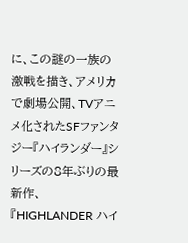に、この謎の一族の激戦を描き、アメリカで劇場公開、TVアニメ化されたSFファンタジー『ハイランダー』シリーズの8年ぶりの最新作、『HIGHLANDER ハイ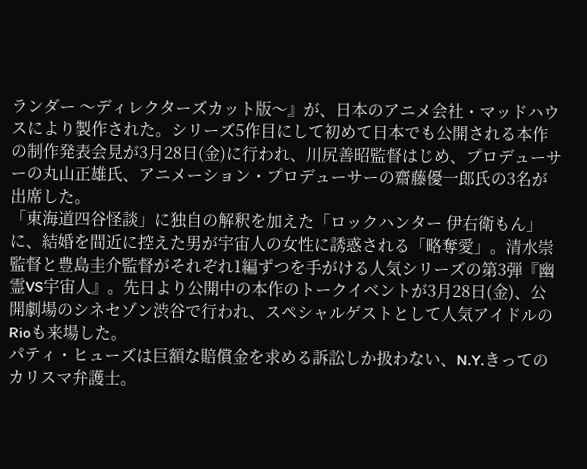ランダー 〜ディレクターズカット版〜』が、日本のアニメ会社・マッドハウスにより製作された。シリーズ5作目にして初めて日本でも公開される本作の制作発表会見が3月28日(金)に行われ、川尻善昭監督はじめ、プロデューサーの丸山正雄氏、アニメーション・プロデューサーの齋藤優一郎氏の3名が出席した。
「東海道四谷怪談」に独自の解釈を加えた「ロックハンター 伊右衛もん」に、結婚を間近に控えた男が宇宙人の女性に誘惑される「略奪愛」。清水崇監督と豊島圭介監督がそれぞれ1編ずつを手がける人気シリーズの第3弾『幽霊VS宇宙人』。先日より公開中の本作のトークイベントが3月28日(金)、公開劇場のシネセゾン渋谷で行われ、スペシャルゲストとして人気アイドルのRioも来場した。
パティ・ヒューズは巨額な賠償金を求める訴訟しか扱わない、N.Y.きってのカリスマ弁護士。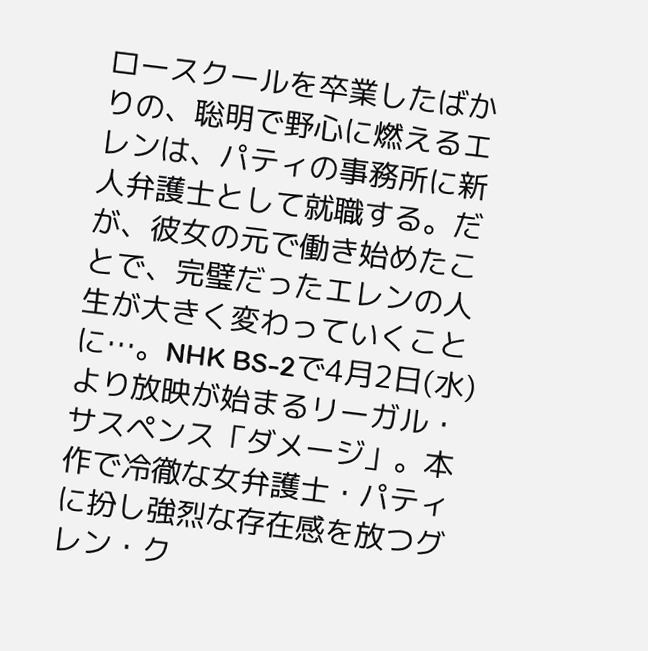ロースクールを卒業したばかりの、聡明で野心に燃えるエレンは、パティの事務所に新人弁護士として就職する。だが、彼女の元で働き始めたことで、完璧だったエレンの人生が大きく変わっていくことに…。NHK BS-2で4月2日(水)より放映が始まるリーガル・サスペンス「ダメージ」。本作で冷徹な女弁護士・パティに扮し強烈な存在感を放つグレン・ク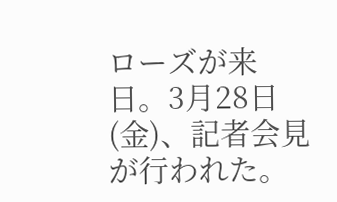ローズが来日。3月28日(金)、記者会見が行われた。